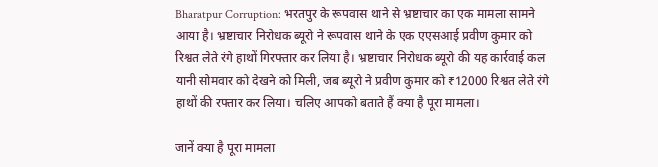Bharatpur Corruption: भरतपुर के रूपवास थाने से भ्रष्टाचार का एक मामला सामने आया है। भ्रष्टाचार निरोधक ब्यूरो ने रूपवास थाने के एक एएसआई प्रवीण कुमार को रिश्वत लेते रंगे हाथों गिरफ्तार कर लिया है। भ्रष्टाचार निरोधक ब्यूरो की यह कार्रवाई कल यानी सोमवार को देखने को मिली, जब ब्यूरो ने प्रवीण कुमार को ₹12000 रिश्वत लेते रंगे हाथों की रफ्तार कर लिया। चलिए आपको बताते हैं क्या है पूरा मामला।

जानें क्या है पूरा मामला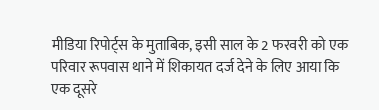मीडिया रिपोर्ट्स के मुताबिक, इसी साल के 2 फरवरी को एक परिवार रूपवास थाने में शिकायत दर्ज देने के लिए आया कि एक दूसरे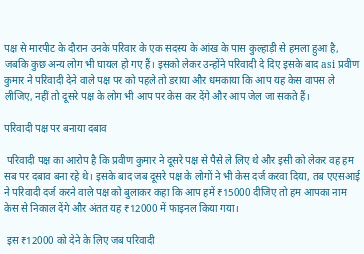पक्ष से मारपीट के दौरान उनके परिवार के एक सदस्य के आंख के पास कुल्हाड़ी से हमला हुआ है, जबकि कुछ अन्य लोग भी घायल हो गए हैं। इसको लेकर उन्होंने परिवादी दे दिए इसके बाद asi प्रवीण कुमार ने परिवादी देने वाले पक्ष पर को पहले तो डराया और धमकाया कि आप यह केस वापस ले लीजिए, नहीं तो दूसरे पक्ष के लोग भी आप पर केस कर देंगे और आप जेल जा सकते हैं।

परिवादी पक्ष पर बनाया दबाव

 परिवादी पक्ष का आरोप है कि प्रवीण कुमार ने दूसरे पक्ष से पैसे ले लिए थे और इसी को लेकर वह हम सब पर दबाव बना रहे थे। इसके बाद जब दूसरे पक्ष के लोगों ने भी केस दर्ज करवा दिया, तब एएसआई ने परिवादी दर्ज करने वाले पक्ष को बुलाकर कहा कि आप हमें ₹15000 दीजिए तो हम आपका नाम केस से निकाल देंगे और अंतत यह ₹12000 में फाइनल किया गया।

 इस ₹12000 को देने के लिए जब परिवादी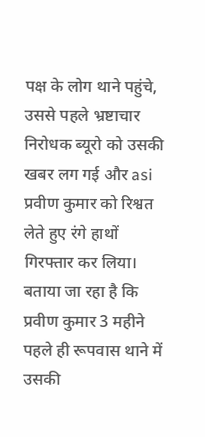पक्ष के लोग थाने पहुंचे, उससे पहले भ्रष्टाचार निरोधक ब्यूरो को उसकी खबर लग गई और asi प्रवीण कुमार को रिश्वत लेते हुए रंगे हाथों गिरफ्तार कर लिया। बताया जा रहा है कि प्रवीण कुमार 3 महीने पहले ही रूपवास थाने में उसकी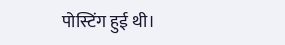पोस्टिंग हुई थी।